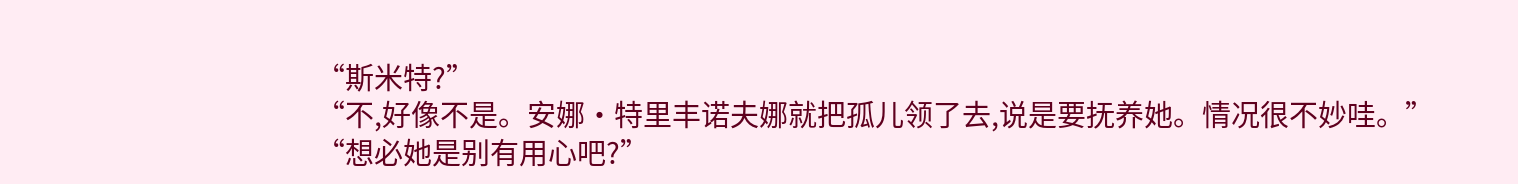“斯米特?”
“不,好像不是。安娜·特里丰诺夫娜就把孤儿领了去,说是要抚养她。情况很不妙哇。”
“想必她是别有用心吧?”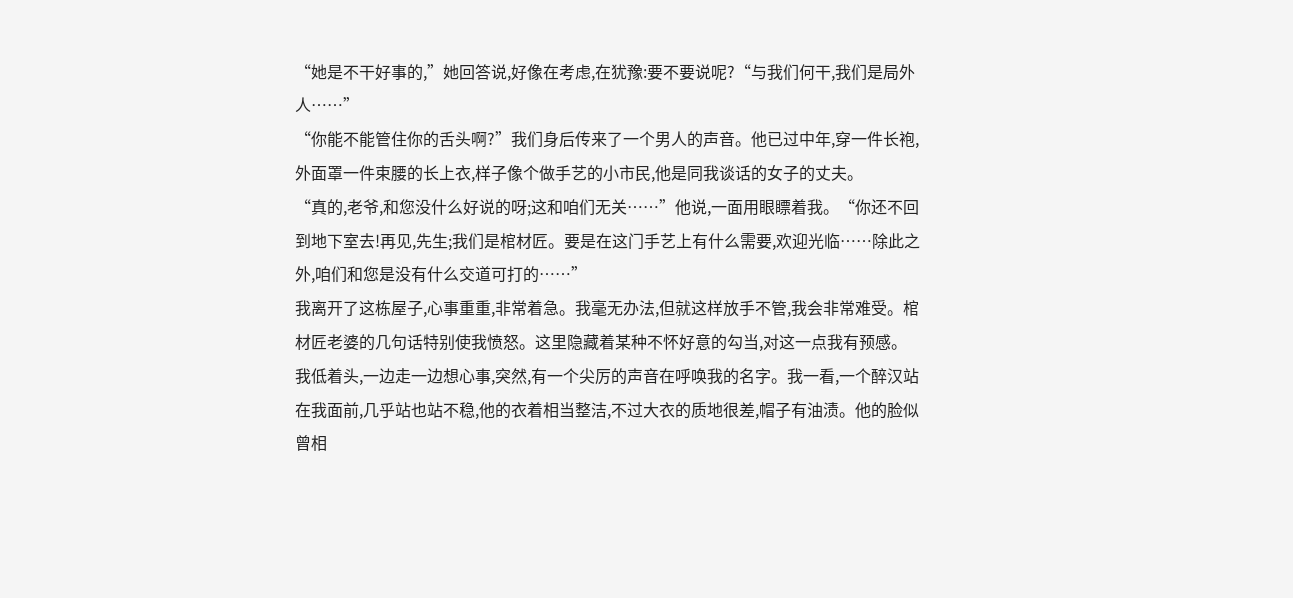“她是不干好事的,”她回答说,好像在考虑,在犹豫:要不要说呢?“与我们何干,我们是局外人……”
“你能不能管住你的舌头啊?”我们身后传来了一个男人的声音。他已过中年,穿一件长袍,外面罩一件束腰的长上衣,样子像个做手艺的小市民,他是同我谈话的女子的丈夫。
“真的,老爷,和您没什么好说的呀;这和咱们无关……”他说,一面用眼瞟着我。“你还不回到地下室去!再见,先生;我们是棺材匠。要是在这门手艺上有什么需要,欢迎光临……除此之外,咱们和您是没有什么交道可打的……”
我离开了这栋屋子,心事重重,非常着急。我毫无办法,但就这样放手不管,我会非常难受。棺材匠老婆的几句话特别使我愤怒。这里隐藏着某种不怀好意的勾当,对这一点我有预感。
我低着头,一边走一边想心事,突然,有一个尖厉的声音在呼唤我的名字。我一看,一个醉汉站在我面前,几乎站也站不稳,他的衣着相当整洁,不过大衣的质地很差,帽子有油渍。他的脸似曾相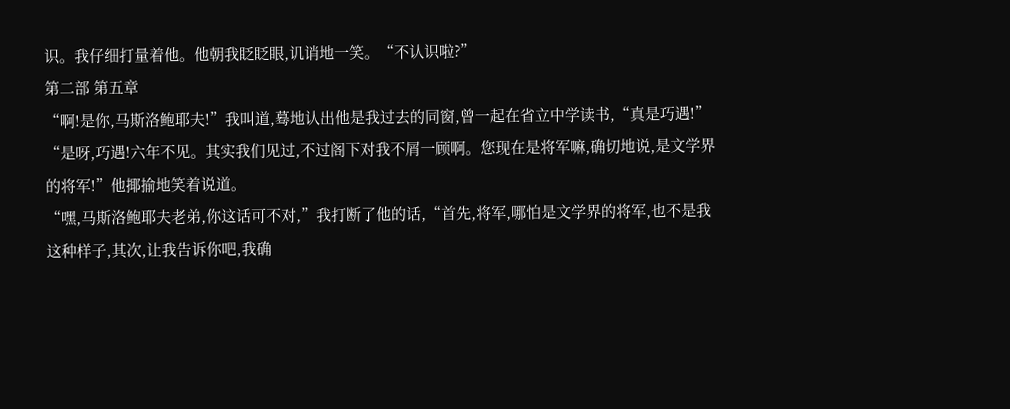识。我仔细打量着他。他朝我眨眨眼,讥诮地一笑。“不认识啦?”
第二部 第五章
“啊!是你,马斯洛鲍耶夫!”我叫道,蓦地认出他是我过去的同窗,曾一起在省立中学读书,“真是巧遇!”
“是呀,巧遇!六年不见。其实我们见过,不过阁下对我不屑一顾啊。您现在是将军嘛,确切地说,是文学界的将军!”他揶揄地笑着说道。
“嘿,马斯洛鲍耶夫老弟,你这话可不对,”我打断了他的话,“首先,将军,哪怕是文学界的将军,也不是我这种样子,其次,让我告诉你吧,我确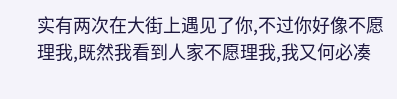实有两次在大街上遇见了你,不过你好像不愿理我,既然我看到人家不愿理我,我又何必凑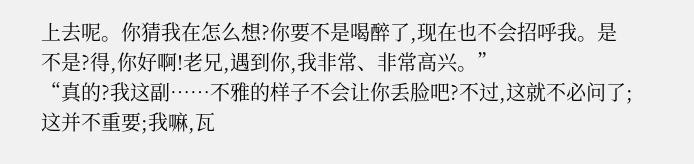上去呢。你猜我在怎么想?你要不是喝醉了,现在也不会招呼我。是不是?得,你好啊!老兄,遇到你,我非常、非常高兴。”
“真的?我这副……不雅的样子不会让你丢脸吧?不过,这就不必问了;这并不重要;我嘛,瓦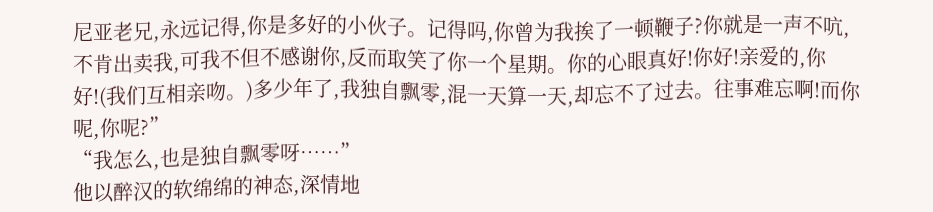尼亚老兄,永远记得,你是多好的小伙子。记得吗,你曾为我挨了一顿鞭子?你就是一声不吭,不肯出卖我,可我不但不感谢你,反而取笑了你一个星期。你的心眼真好!你好!亲爱的,你好!(我们互相亲吻。)多少年了,我独自飘零,混一天算一天,却忘不了过去。往事难忘啊!而你呢,你呢?”
“我怎么,也是独自飘零呀……”
他以醉汉的软绵绵的神态,深情地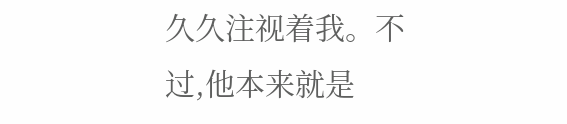久久注视着我。不过,他本来就是